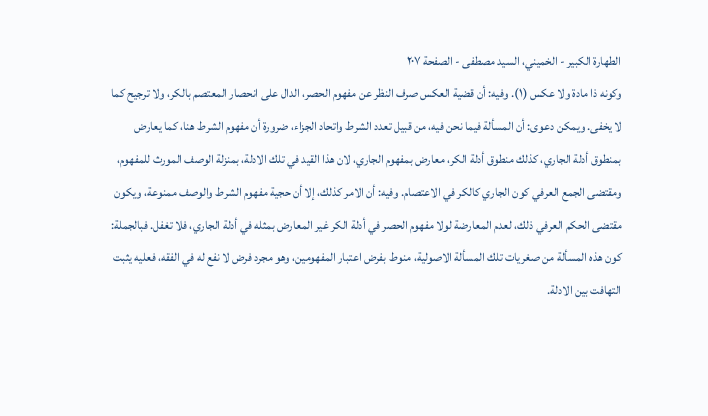الطهارة الكبير - الخميني، السيد مصطفى - الصفحة ٢٠٧
وكونه ذا مادة ولا عكس (١). وفيه: أن قضية العكس صرف النظر عن مفهوم الحصر، الدال على انحصار المعتصم بالكر، ولا ترجيح كما لا يخفى. ويمكن دعوى: أن المسألة فيما نحن فيه، من قبيل تعدد الشرط واتحاد الجزاء، ضرورة أن مفهوم الشرط هنا، كما يعارض بمنطوق أدلة الجاري، كذلك منطوق أدلة الكر، معارض بمفهوم الجاري، لان هذا القيد في تلك الادلة، بمنزلة الوصف المورث للمفهوم، ومقتضى الجمع العرفي كون الجاري كالكر في الاعتصام. وفيه: أن الامر كذلك، إلا أن حجية مفهوم الشرط والوصف ممنوعة، ويكون مقتضى الحكم العرفي ذلك، لعدم المعارضة لولا مفهوم الحصر في أدلة الكر غير المعارض بمثله في أدلة الجاري، فلا تغفل. فبالجملة: كون هذه المسألة من صغريات تلك المسألة الاصولية، منوط بفرض اعتبار المفهومين، وهو مجرد فرض لا نفع له في الفقه، فعليه يثبت التهافت بين الادلة.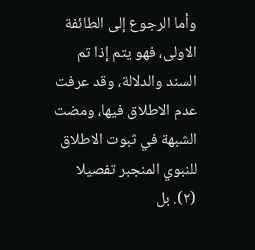وأما الرجوع إلى الطائفة الاولى، فهو يتم إذا تم السند والدلالة، وقد عرفت عدم الاطلاق فيها، ومضت الشبهة في ثبوت الاطلاق للنبوي المنجبر تفصيلا (٢). بل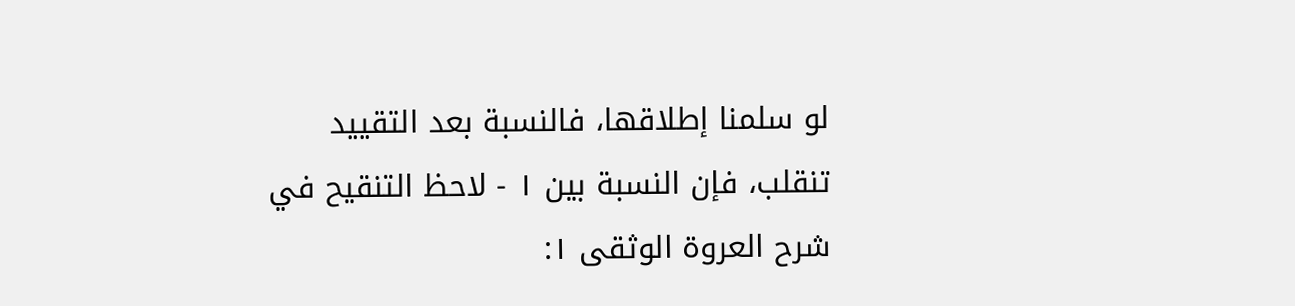لو سلمنا إطلاقها، فالنسبة بعد التقييد تنقلب، فإن النسبة بين ١ - لاحظ التنقيح في شرح العروة الوثقى ١: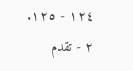١٢٤ - ١٢٥. ٢ - تقدم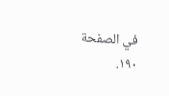في الصفحة ١٩٠.